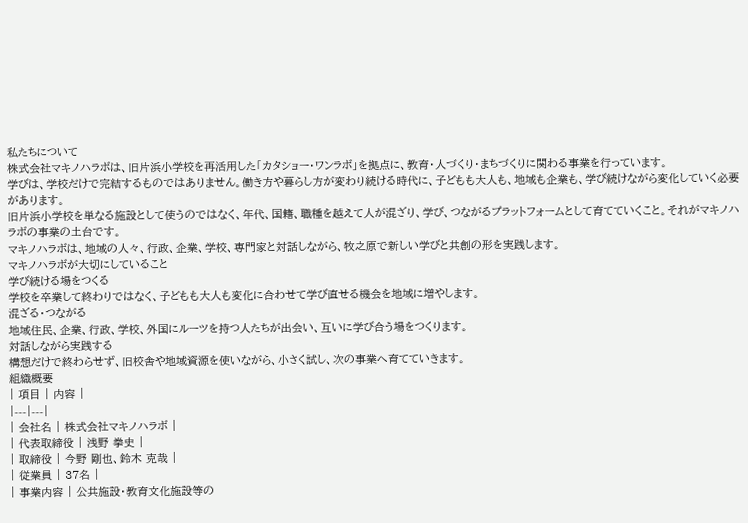私たちについて
株式会社マキノハラボは、旧片浜小学校を再活用した「カタショー・ワンラボ」を拠点に、教育・人づくり・まちづくりに関わる事業を行っています。
学びは、学校だけで完結するものではありません。働き方や暮らし方が変わり続ける時代に、子どもも大人も、地域も企業も、学び続けながら変化していく必要があります。
旧片浜小学校を単なる施設として使うのではなく、年代、国籍、職種を越えて人が混ざり、学び、つながるプラットフォームとして育てていくこと。それがマキノハラボの事業の土台です。
マキノハラボは、地域の人々、行政、企業、学校、専門家と対話しながら、牧之原で新しい学びと共創の形を実践します。
マキノハラボが大切にしていること
学び続ける場をつくる
学校を卒業して終わりではなく、子どもも大人も変化に合わせて学び直せる機会を地域に増やします。
混ざる・つながる
地域住民、企業、行政、学校、外国にルーツを持つ人たちが出会い、互いに学び合う場をつくります。
対話しながら実践する
構想だけで終わらせず、旧校舎や地域資源を使いながら、小さく試し、次の事業へ育てていきます。
組織概要
| 項目 | 内容 |
|---|---|
| 会社名 | 株式会社マキノハラボ |
| 代表取締役 | 浅野 拳史 |
| 取締役 | 今野 剛也、鈴木 克哉 |
| 従業員 | 37名 |
| 事業内容 | 公共施設・教育文化施設等の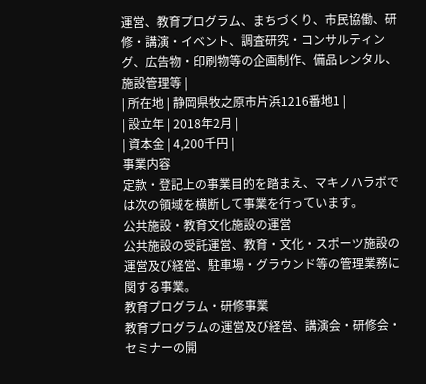運営、教育プログラム、まちづくり、市民協働、研修・講演・イベント、調査研究・コンサルティング、広告物・印刷物等の企画制作、備品レンタル、施設管理等 |
| 所在地 | 静岡県牧之原市片浜1216番地1 |
| 設立年 | 2018年2月 |
| 資本金 | 4,200千円 |
事業内容
定款・登記上の事業目的を踏まえ、マキノハラボでは次の領域を横断して事業を行っています。
公共施設・教育文化施設の運営
公共施設の受託運営、教育・文化・スポーツ施設の運営及び経営、駐車場・グラウンド等の管理業務に関する事業。
教育プログラム・研修事業
教育プログラムの運営及び経営、講演会・研修会・セミナーの開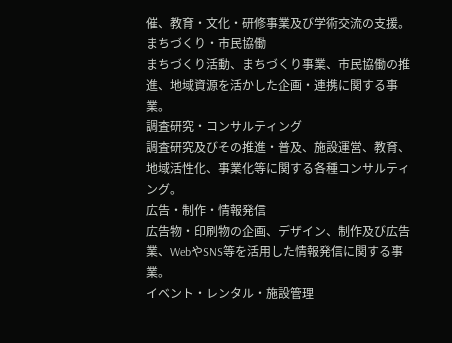催、教育・文化・研修事業及び学術交流の支援。
まちづくり・市民協働
まちづくり活動、まちづくり事業、市民協働の推進、地域資源を活かした企画・連携に関する事業。
調査研究・コンサルティング
調査研究及びその推進・普及、施設運営、教育、地域活性化、事業化等に関する各種コンサルティング。
広告・制作・情報発信
広告物・印刷物の企画、デザイン、制作及び広告業、WebやSNS等を活用した情報発信に関する事業。
イベント・レンタル・施設管理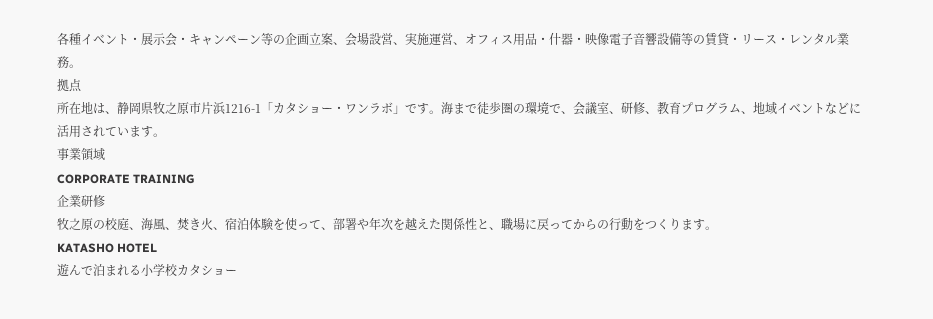各種イベント・展示会・キャンペーン等の企画立案、会場設営、実施運営、オフィス用品・什器・映像電子音響設備等の賃貸・リース・レンタル業務。
拠点
所在地は、静岡県牧之原市片浜1216-1「カタショー・ワンラボ」です。海まで徒歩圏の環境で、会議室、研修、教育プログラム、地域イベントなどに活用されています。
事業領域
CORPORATE TRAINING
企業研修
牧之原の校庭、海風、焚き火、宿泊体験を使って、部署や年次を越えた関係性と、職場に戻ってからの行動をつくります。
KATASHO HOTEL
遊んで泊まれる小学校カタショー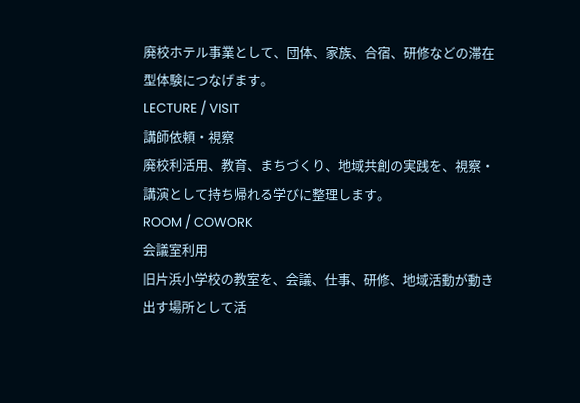廃校ホテル事業として、団体、家族、合宿、研修などの滞在型体験につなげます。
LECTURE / VISIT
講師依頼・視察
廃校利活用、教育、まちづくり、地域共創の実践を、視察・講演として持ち帰れる学びに整理します。
ROOM / COWORK
会議室利用
旧片浜小学校の教室を、会議、仕事、研修、地域活動が動き出す場所として活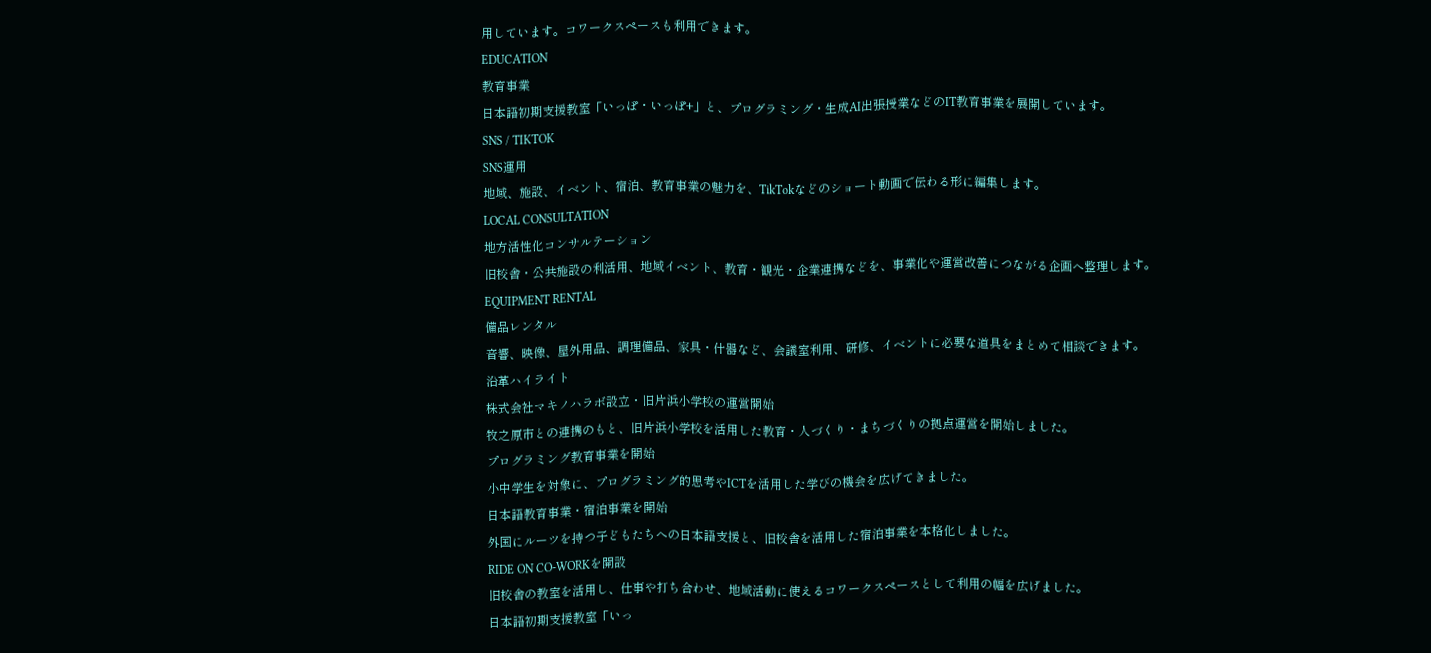用しています。コワークスペースも利用できます。
EDUCATION
教育事業
日本語初期支援教室「いっぽ・いっぽ+」と、プログラミング・生成AI出張授業などのIT教育事業を展開しています。
SNS / TIKTOK
SNS運用
地域、施設、イベント、宿泊、教育事業の魅力を、TikTokなどのショート動画で伝わる形に編集します。
LOCAL CONSULTATION
地方活性化コンサルテーション
旧校舎・公共施設の利活用、地域イベント、教育・観光・企業連携などを、事業化や運営改善につながる企画へ整理します。
EQUIPMENT RENTAL
備品レンタル
音響、映像、屋外用品、調理備品、家具・什器など、会議室利用、研修、イベントに必要な道具をまとめて相談できます。
沿革ハイライト
株式会社マキノハラボ設立・旧片浜小学校の運営開始
牧之原市との連携のもと、旧片浜小学校を活用した教育・人づくり・まちづくりの拠点運営を開始しました。
プログラミング教育事業を開始
小中学生を対象に、プログラミング的思考やICTを活用した学びの機会を広げてきました。
日本語教育事業・宿泊事業を開始
外国にルーツを持つ子どもたちへの日本語支援と、旧校舎を活用した宿泊事業を本格化しました。
RIDE ON CO-WORKを開設
旧校舎の教室を活用し、仕事や打ち合わせ、地域活動に使えるコワークスペースとして利用の幅を広げました。
日本語初期支援教室「いっ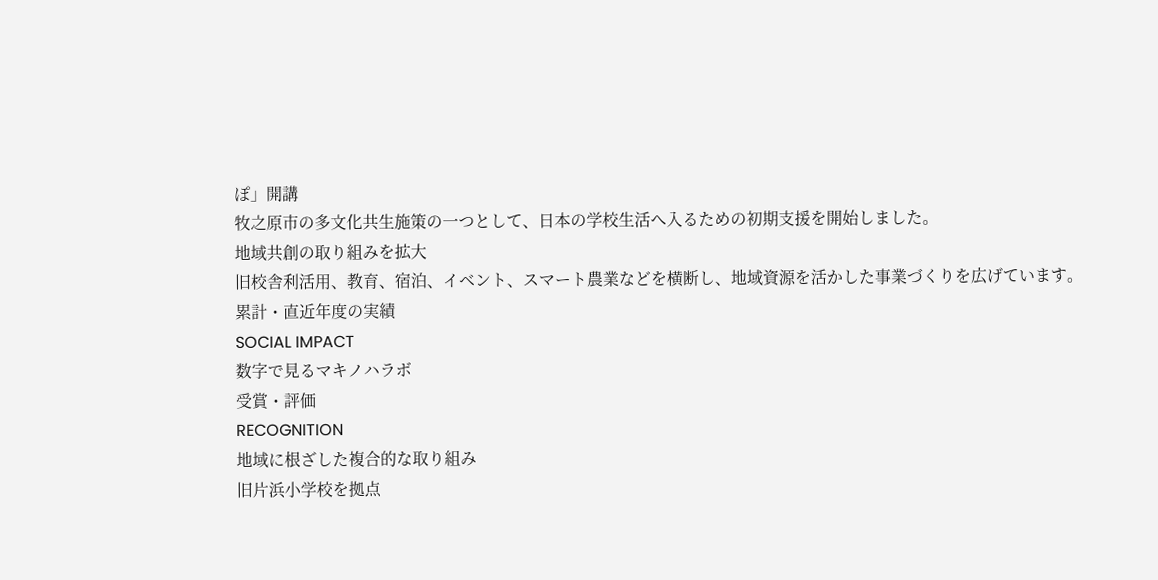ぽ」開講
牧之原市の多文化共生施策の一つとして、日本の学校生活へ入るための初期支援を開始しました。
地域共創の取り組みを拡大
旧校舎利活用、教育、宿泊、イベント、スマート農業などを横断し、地域資源を活かした事業づくりを広げています。
累計・直近年度の実績
SOCIAL IMPACT
数字で見るマキノハラボ
受賞・評価
RECOGNITION
地域に根ざした複合的な取り組み
旧片浜小学校を拠点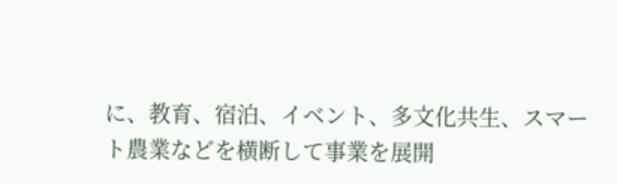に、教育、宿泊、イベント、多文化共生、スマート農業などを横断して事業を展開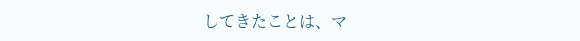してきたことは、マ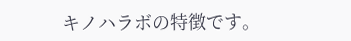キノハラボの特徴です。